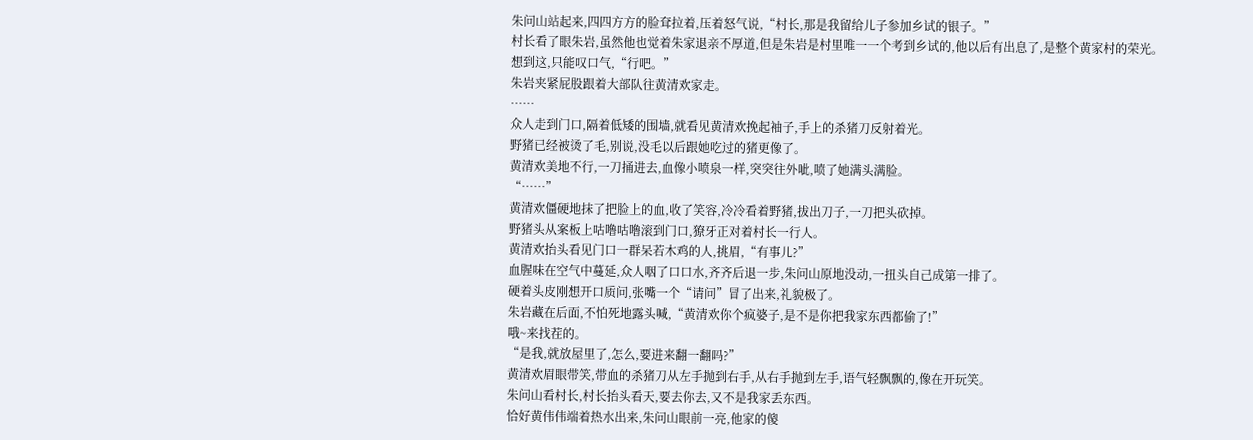朱问山站起来,四四方方的脸耷拉着,压着怒气说,“村长,那是我留给儿子参加乡试的银子。”
村长看了眼朱岩,虽然他也觉着朱家退亲不厚道,但是朱岩是村里唯一一个考到乡试的,他以后有出息了,是整个黄家村的荣光。
想到这,只能叹口气,“行吧。”
朱岩夹紧屁股跟着大部队往黄清欢家走。
……
众人走到门口,隔着低矮的围墙,就看见黄清欢挽起袖子,手上的杀猪刀反射着光。
野猪已经被烫了毛,别说,没毛以后跟她吃过的猪更像了。
黄清欢美地不行,一刀捅进去,血像小喷泉一样,突突往外呲,喷了她满头满脸。
“……”
黄清欢僵硬地抹了把脸上的血,收了笑容,冷冷看着野猪,拔出刀子,一刀把头砍掉。
野猪头从案板上咕噜咕噜滚到门口,獠牙正对着村长一行人。
黄清欢抬头看见门口一群呆若木鸡的人,挑眉,“有事儿?”
血腥味在空气中蔓延,众人咽了口口水,齐齐后退一步,朱问山原地没动,一扭头自己成第一排了。
硬着头皮刚想开口质问,张嘴一个“请问”冒了出来,礼貌极了。
朱岩藏在后面,不怕死地露头喊,“黄清欢你个疯婆子,是不是你把我家东西都偷了!”
哦~来找茬的。
“是我,就放屋里了,怎么,要进来翻一翻吗?”
黄清欢眉眼带笑,带血的杀猪刀从左手抛到右手,从右手抛到左手,语气轻飘飘的,像在开玩笑。
朱问山看村长,村长抬头看天,要去你去,又不是我家丢东西。
恰好黄伟伟端着热水出来,朱问山眼前一亮,他家的傻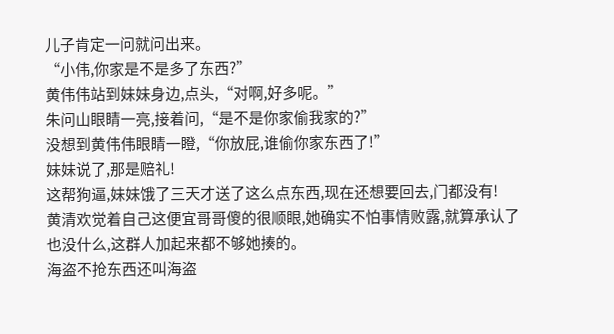儿子肯定一问就问出来。
“小伟,你家是不是多了东西?”
黄伟伟站到妹妹身边,点头,“对啊,好多呢。”
朱问山眼睛一亮,接着问,“是不是你家偷我家的?”
没想到黄伟伟眼睛一瞪,“你放屁,谁偷你家东西了!”
妹妹说了,那是赔礼!
这帮狗逼,妹妹饿了三天才送了这么点东西,现在还想要回去,门都没有!
黄清欢觉着自己这便宜哥哥傻的很顺眼,她确实不怕事情败露,就算承认了也没什么,这群人加起来都不够她揍的。
海盗不抢东西还叫海盗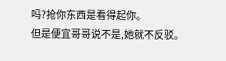吗?抢你东西是看得起你。
但是便宜哥哥说不是,她就不反驳。